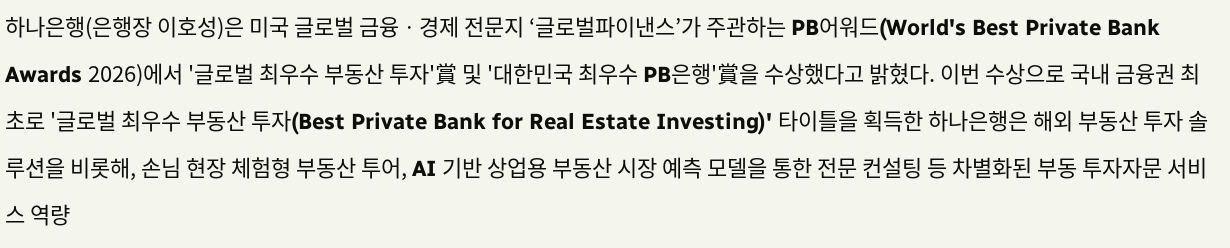하나은행(은행장 이호성)은 미국 글로벌 금융ㆍ경제 전문지 ‘글로벌파이낸스’가 주관하는 PB어워드(World's Best Private Bank Awards 2026)에서 '글로벌 최우수 부동산 투자'賞 및 '대한민국 최우수 PB은행'賞을 수상했다고 밝혔다. 이번 수상으로 국내 금융권 최초로 '글로벌 최우수 부동산 투자(Best Private Bank for Real Estate Investing)' 타이틀을 획득한 하나은행은 해외 부동산 투자 솔루션을 비롯해, 손님 현장 체험형 부동산 투어, AI 기반 상업용 부동산 시장 예측 모델을 통한 전문 컨설팅 등 차별화된 부동 투자자문 서비스 역량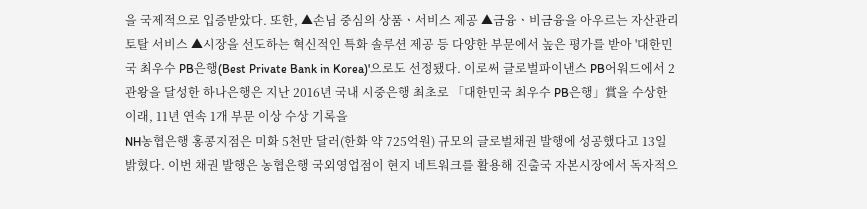을 국제적으로 입증받았다. 또한, ▲손님 중심의 상품ㆍ서비스 제공 ▲금융ㆍ비금융을 아우르는 자산관리 토탈 서비스 ▲시장을 선도하는 혁신적인 특화 솔루션 제공 등 다양한 부문에서 높은 평가를 받아 '대한민국 최우수 PB은행(Best Private Bank in Korea)'으로도 선정됐다. 이로써 글로벌파이낸스 PB어워드에서 2관왕을 달성한 하나은행은 지난 2016년 국내 시중은행 최초로 「대한민국 최우수 PB은행」賞을 수상한 이래, 11년 연속 1개 부문 이상 수상 기록을
NH농협은행 홍콩지점은 미화 5천만 달러(한화 약 725억원) 규모의 글로벌채권 발행에 성공했다고 13일 밝혔다. 이번 채권 발행은 농협은행 국외영업점이 현지 네트워크를 활용해 진출국 자본시장에서 독자적으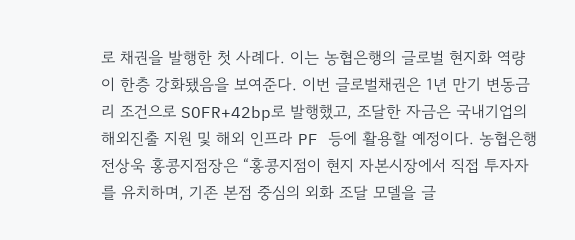로 채권을 발행한 첫 사례다. 이는 농협은행의 글로벌 현지화 역량이 한층 강화됐음을 보여준다. 이번 글로벌채권은 1년 만기 변동금리 조건으로 SOFR+42bp로 발행했고, 조달한 자금은 국내기업의 해외진출 지원 및 해외 인프라 PF 등에 활용할 예정이다. 농협은행 전상욱 홍콩지점장은 “홍콩지점이 현지 자본시장에서 직접 투자자를 유치하며, 기존 본점 중심의 외화 조달 모델을 글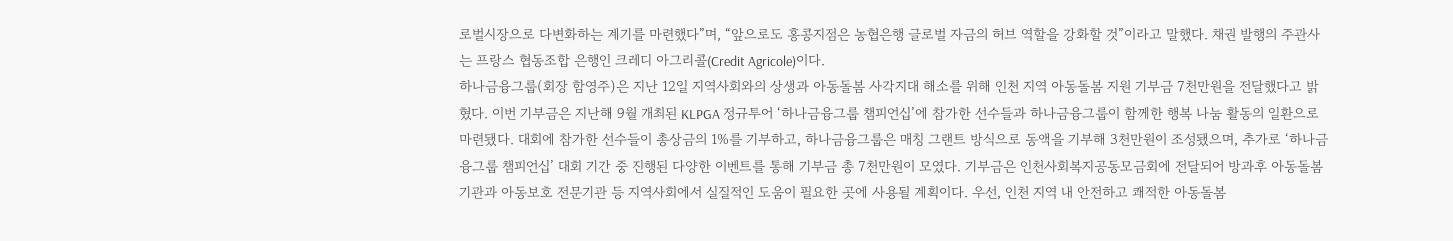로벌시장으로 다변화하는 계기를 마련했다”며, “앞으로도 홍콩지점은 농협은행 글로벌 자금의 허브 역할을 강화할 것”이라고 말했다. 채권 발행의 주관사는 프랑스 협동조합 은행인 크레디 아그리콜(Credit Agricole)이다.
하나금융그룹(회장 함영주)은 지난 12일 지역사회와의 상생과 아동돌봄 사각지대 해소를 위해 인천 지역 아동돌봄 지원 기부금 7천만원을 전달했다고 밝혔다. 이번 기부금은 지난해 9월 개최된 KLPGA 정규투어 ‘하나금융그룹 챔피언십’에 참가한 선수들과 하나금융그룹이 함께한 행복 나눔 활동의 일환으로 마련됐다. 대회에 참가한 선수들이 총상금의 1%를 기부하고, 하나금융그룹은 매칭 그랜트 방식으로 동액을 기부해 3천만원이 조성됐으며, 추가로 ‘하나금융그룹 챔피언십’ 대회 기간 중 진행된 다양한 이벤트를 통해 기부금 총 7천만원이 모였다. 기부금은 인천사회복지공동모금회에 전달되어 방과후 아동돌봄기관과 아동보호 전문기관 등 지역사회에서 실질적인 도움이 필요한 곳에 사용될 계획이다. 우선, 인천 지역 내 안전하고 쾌적한 아동돌봄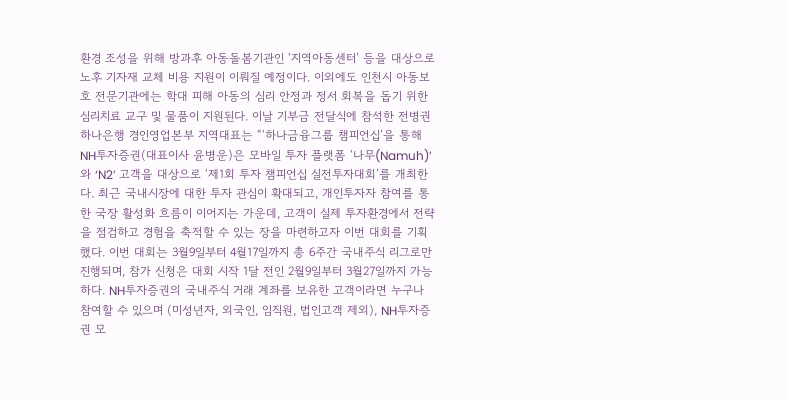환경 조성을 위해 방과후 아동돌봄기관인 ‘지역아동센터’ 등을 대상으로 노후 기자재 교체 비용 지원이 이뤄질 예정이다. 이외에도 인천시 아동보호 전문기관에는 학대 피해 아동의 심리 안정과 정서 회복을 돕기 위한 심리치료 교구 및 물품이 지원된다. 이날 기부금 전달식에 참석한 전병권 하나은행 경인영업본부 지역대표는 “‘하나금융그룹 챔피언십’을 통해
NH투자증권(대표이사 윤병운)은 모바일 투자 플랫폼 ‘나무(Namuh)’와 ‘N2’ 고객을 대상으로 ‘제1회 투자 챔피언십 실전투자대회’를 개최한다. 최근 국내시장에 대한 투자 관심이 확대되고, 개인투자자 참여를 통한 국장 활성화 흐름이 이어지는 가운데, 고객이 실제 투자환경에서 전략을 점검하고 경험을 축적할 수 있는 장을 마련하고자 이번 대회를 기획했다. 이번 대회는 3월9일부터 4월17일까지 총 6주간 국내주식 리그로만 진행되며, 참가 신청은 대회 시작 1달 전인 2월9일부터 3월27일까지 가능하다. NH투자증권의 국내주식 거래 계좌를 보유한 고객이라면 누구나 참여할 수 있으며 (미성년자, 외국인, 임직원, 법인고객 제외), NH투자증권 모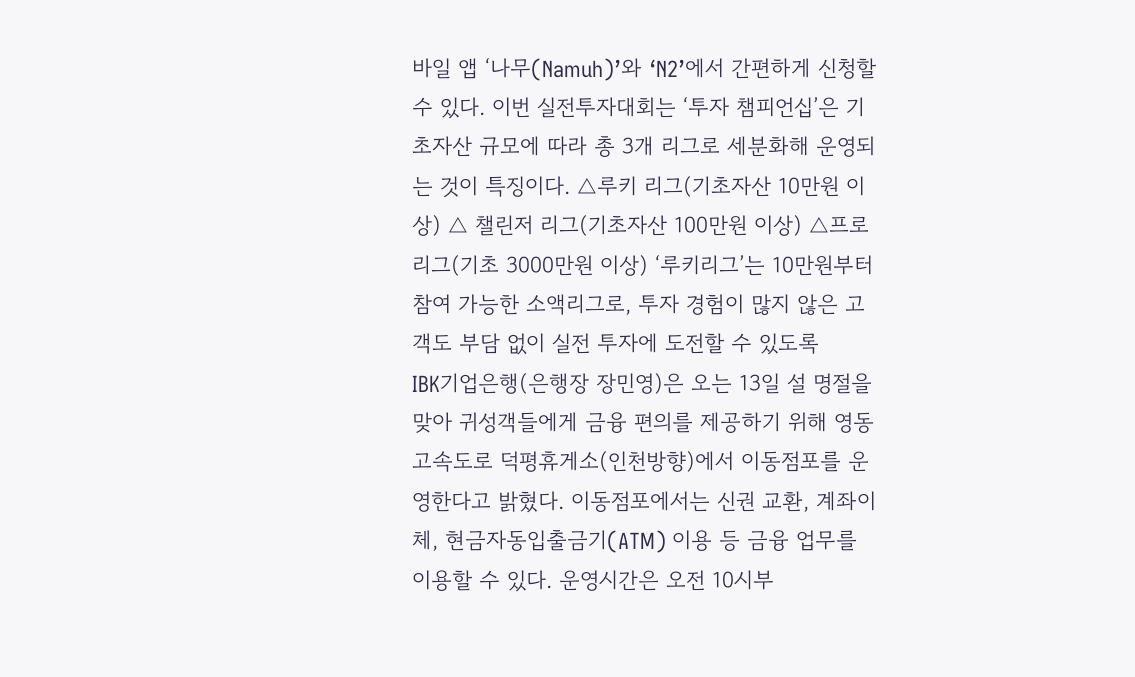바일 앱 ‘나무(Namuh)’와 ‘N2’에서 간편하게 신청할 수 있다. 이번 실전투자대회는 ‘투자 챔피언십’은 기초자산 규모에 따라 총 3개 리그로 세분화해 운영되는 것이 특징이다. △루키 리그(기초자산 10만원 이상) △ 챌린저 리그(기초자산 100만원 이상) △프로 리그(기초 3000만원 이상) ‘루키리그’는 10만원부터 참여 가능한 소액리그로, 투자 경험이 많지 않은 고객도 부담 없이 실전 투자에 도전할 수 있도록
IBK기업은행(은행장 장민영)은 오는 13일 설 명절을 맞아 귀성객들에게 금융 편의를 제공하기 위해 영동고속도로 덕평휴게소(인천방향)에서 이동점포를 운영한다고 밝혔다. 이동점포에서는 신권 교환, 계좌이체, 현금자동입출금기(ATM) 이용 등 금융 업무를 이용할 수 있다. 운영시간은 오전 10시부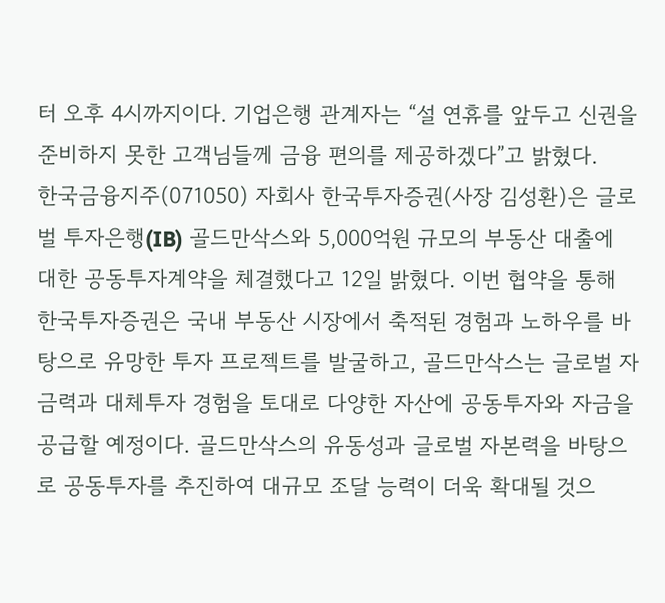터 오후 4시까지이다. 기업은행 관계자는 “설 연휴를 앞두고 신권을 준비하지 못한 고객님들께 금융 편의를 제공하겠다”고 밝혔다.
한국금융지주(071050) 자회사 한국투자증권(사장 김성환)은 글로벌 투자은행(IB) 골드만삭스와 5,000억원 규모의 부동산 대출에 대한 공동투자계약을 체결했다고 12일 밝혔다. 이번 협약을 통해 한국투자증권은 국내 부동산 시장에서 축적된 경험과 노하우를 바탕으로 유망한 투자 프로젝트를 발굴하고, 골드만삭스는 글로벌 자금력과 대체투자 경험을 토대로 다양한 자산에 공동투자와 자금을 공급할 예정이다. 골드만삭스의 유동성과 글로벌 자본력을 바탕으로 공동투자를 추진하여 대규모 조달 능력이 더욱 확대될 것으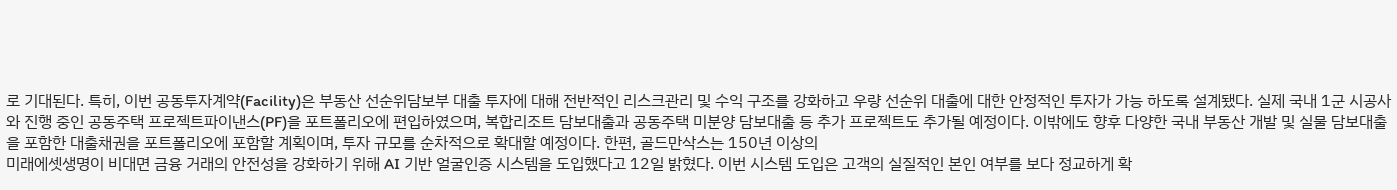로 기대된다. 특히, 이번 공동투자계약(Facility)은 부동산 선순위담보부 대출 투자에 대해 전반적인 리스크관리 및 수익 구조를 강화하고 우량 선순위 대출에 대한 안정적인 투자가 가능 하도록 설계됐다. 실제 국내 1군 시공사와 진행 중인 공동주택 프로젝트파이낸스(PF)을 포트폴리오에 편입하였으며, 복합리조트 담보대출과 공동주택 미분양 담보대출 등 추가 프로젝트도 추가될 예정이다. 이밖에도 향후 다양한 국내 부동산 개발 및 실물 담보대출을 포함한 대출채권을 포트폴리오에 포함할 계획이며, 투자 규모를 순차적으로 확대할 예정이다. 한편, 골드만삭스는 150년 이상의
미래에셋생명이 비대면 금융 거래의 안전성을 강화하기 위해 AI 기반 얼굴인증 시스템을 도입했다고 12일 밝혔다. 이번 시스템 도입은 고객의 실질적인 본인 여부를 보다 정교하게 확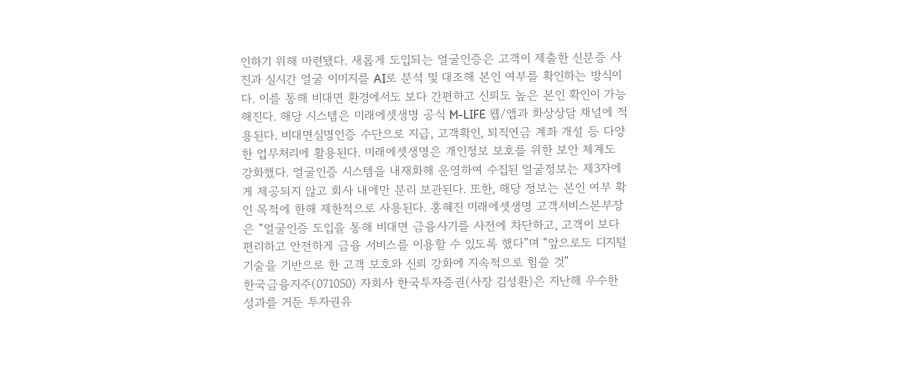인하기 위해 마련됐다. 새롭게 도입되는 얼굴인증은 고객이 제출한 신분증 사진과 실시간 얼굴 이미지를 AI로 분석 및 대조해 본인 여부를 확인하는 방식이다. 이를 통해 비대면 환경에서도 보다 간편하고 신뢰도 높은 본인 확인이 가능해진다. 해당 시스템은 미래에셋생명 공식 M-LIFE 웹/앱과 화상상담 채널에 적용된다. 비대면실명인증 수단으로 지급, 고객확인, 퇴직연금 계좌 개설 등 다양한 업무처리에 활용된다. 미래에셋생명은 개인정보 보호를 위한 보안 체계도 강화했다. 얼굴인증 시스템을 내재화해 운영하여 수집된 얼굴정보는 제3자에게 제공되지 않고 회사 내에만 분리 보관된다. 또한, 해당 정보는 본인 여부 확인 목적에 한해 제한적으로 사용된다. 홍혜진 미래에셋생명 고객서비스본부장은 “얼굴인증 도입을 통해 비대면 금융사기를 사전에 차단하고, 고객이 보다 편리하고 안전하게 금융 서비스를 이용할 수 있도록 했다”며 “앞으로도 디지털 기술을 기반으로 한 고객 보호와 신뢰 강화에 지속적으로 힘쓸 것”
한국금융지주(071050) 자회사 한국투자증권(사장 김성환)은 지난해 우수한 성과를 거둔 투자권유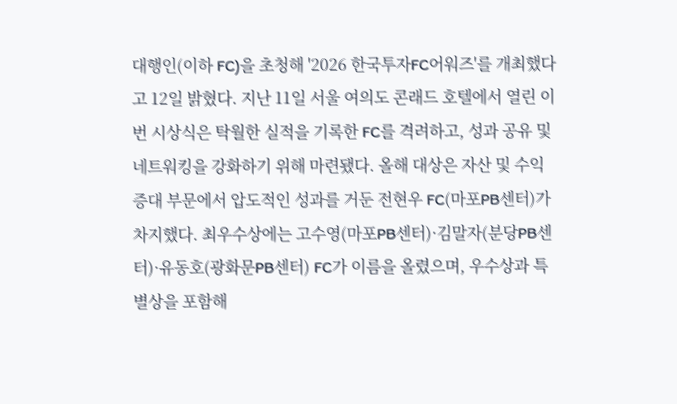대행인(이하 FC)을 초청해 '2026 한국투자FC어워즈'를 개최했다고 12일 밝혔다. 지난 11일 서울 여의도 콘래드 호텔에서 열린 이번 시상식은 탁월한 실적을 기록한 FC를 격려하고, 성과 공유 및 네트워킹을 강화하기 위해 마련됐다. 올해 대상은 자산 및 수익 증대 부문에서 압도적인 성과를 거둔 전현우 FC(마포PB센터)가 차지했다. 최우수상에는 고수영(마포PB센터)·김말자(분당PB센터)·유동호(광화문PB센터) FC가 이름을 올렸으며, 우수상과 특별상을 포함해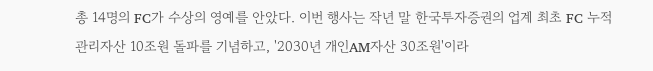총 14명의 FC가 수상의 영예를 안았다. 이번 행사는 작년 말 한국투자증권의 업계 최초 FC 누적 관리자산 10조원 돌파를 기념하고, '2030년 개인AM자산 30조원'이라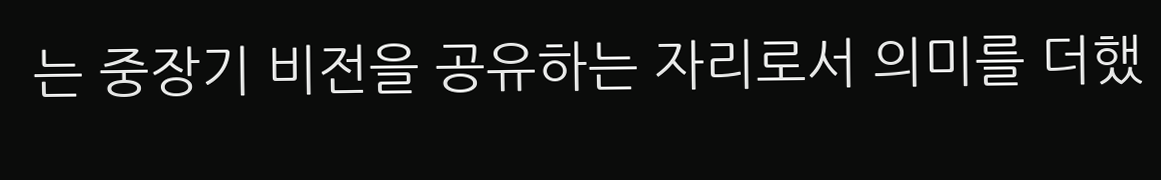는 중장기 비전을 공유하는 자리로서 의미를 더했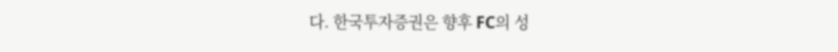다. 한국투자증권은 향후 FC의 성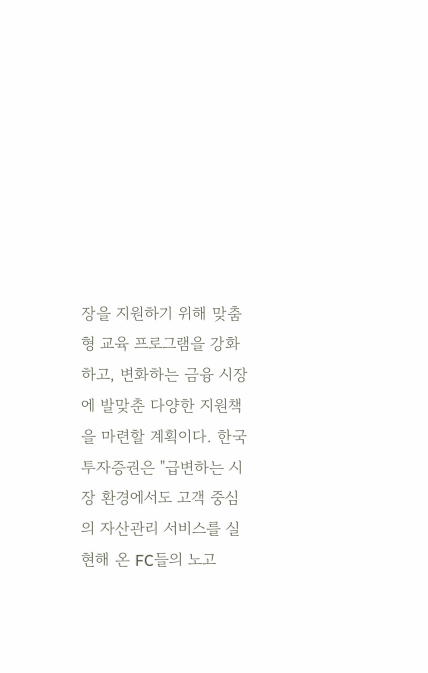장을 지원하기 위해 맞춤형 교육 프로그램을 강화하고, 변화하는 금융 시장에 발맞춘 다양한 지원책을 마련할 계획이다. 한국투자증권은 "급변하는 시장 환경에서도 고객 중심의 자산관리 서비스를 실현해 온 FC들의 노고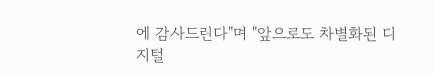에 감사드린다"며 "앞으로도 차별화된 디지털